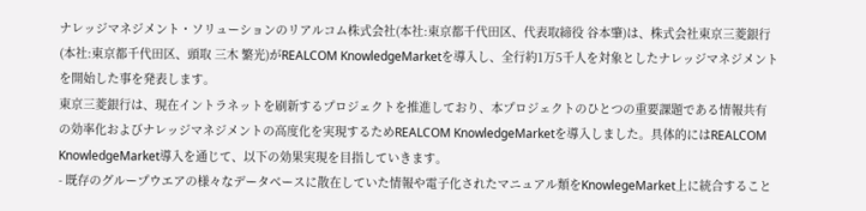ナレッジマネジメント・ソリューションのリアルコム株式会社(本社:東京都千代田区、代表取締役 谷本肇)は、株式会社東京三菱銀行(本社:東京都千代田区、頭取 三木 繁光)がREALCOM KnowledgeMarketを導入し、全行約1万5千人を対象としたナレッジマネジメントを開始した事を発表します。
東京三菱銀行は、現在イントラネットを刷新するプロジェクトを推進しており、本プロジェクトのひとつの重要課題である情報共有の効率化およびナレッジマネジメントの高度化を実現するためREALCOM KnowledgeMarketを導入しました。具体的にはREALCOM KnowledgeMarket導入を通じて、以下の効果実現を目指していきます。
- 既存のグループウエアの様々なデータベースに散在していた情報や電子化されたマニュアル類をKnowlegeMarket上に統合すること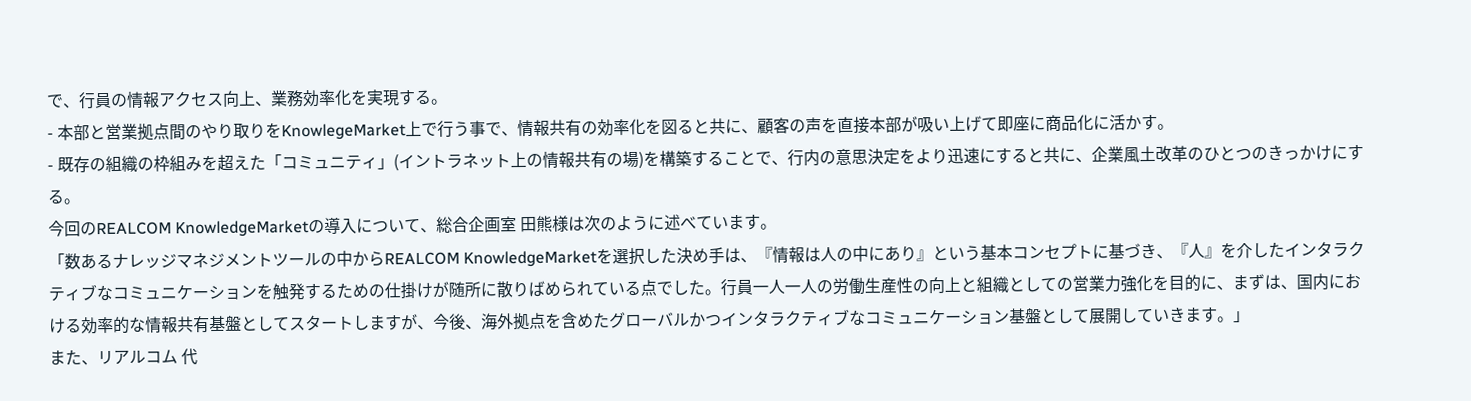で、行員の情報アクセス向上、業務効率化を実現する。
- 本部と営業拠点間のやり取りをKnowlegeMarket上で行う事で、情報共有の効率化を図ると共に、顧客の声を直接本部が吸い上げて即座に商品化に活かす。
- 既存の組織の枠組みを超えた「コミュニティ」(イントラネット上の情報共有の場)を構築することで、行内の意思決定をより迅速にすると共に、企業風土改革のひとつのきっかけにする。
今回のREALCOM KnowledgeMarketの導入について、総合企画室 田熊様は次のように述べています。
「数あるナレッジマネジメントツールの中からREALCOM KnowledgeMarketを選択した決め手は、『情報は人の中にあり』という基本コンセプトに基づき、『人』を介したインタラクティブなコミュニケーションを触発するための仕掛けが随所に散りばめられている点でした。行員一人一人の労働生産性の向上と組織としての営業力強化を目的に、まずは、国内における効率的な情報共有基盤としてスタートしますが、今後、海外拠点を含めたグローバルかつインタラクティブなコミュニケーション基盤として展開していきます。」
また、リアルコム 代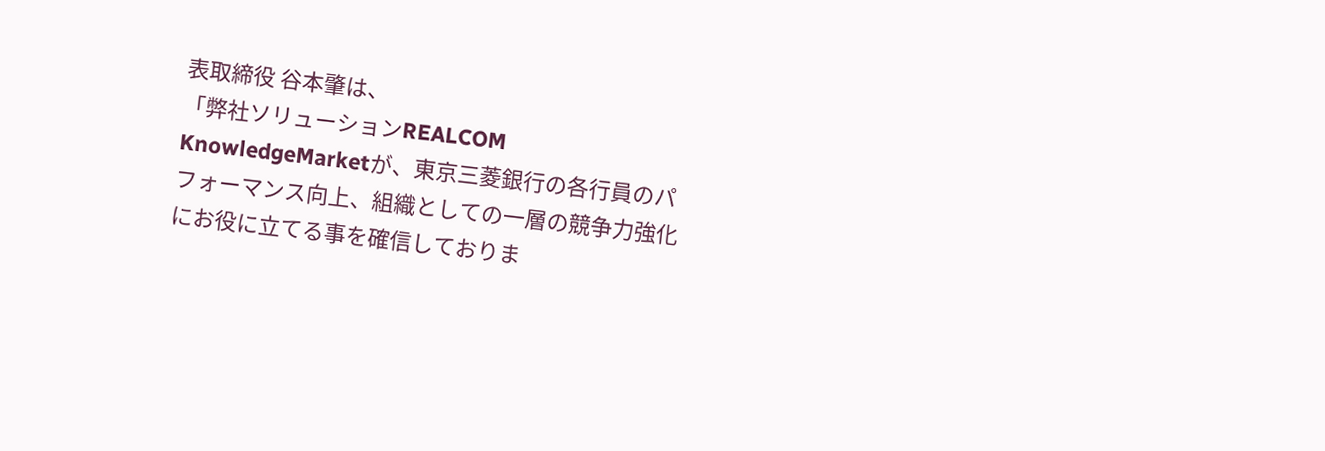表取締役 谷本肇は、
「弊社ソリューションREALCOM KnowledgeMarketが、東京三菱銀行の各行員のパフォーマンス向上、組織としての一層の競争力強化にお役に立てる事を確信しておりま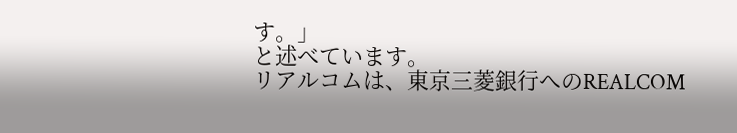す。」
と述べています。
リアルコムは、東京三菱銀行へのREALCOM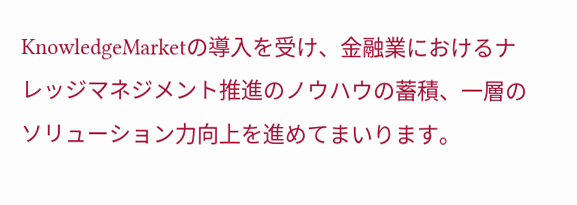KnowledgeMarketの導入を受け、金融業におけるナレッジマネジメント推進のノウハウの蓄積、一層のソリューション力向上を進めてまいります。